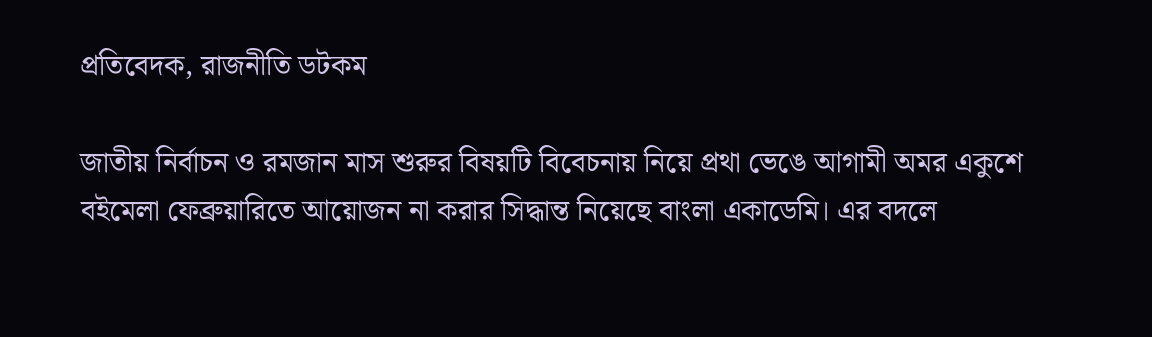প্রতিবেদক, রাজনীতি ডটকম

জাতীয় নির্বাচন ও রমজান মাস শুরুর বিষয়টি বিবেচনায় নিয়ে প্রথা ভেঙে আগামী অমর একুশে বইমেলা ফেব্রুয়ারিতে আয়োজন না করার সিদ্ধান্ত নিয়েছে বাংলা একাডেমি। এর বদলে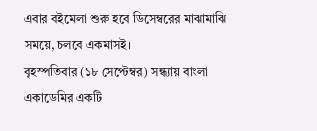এবার বইমেলা শুরু হবে ডিসেম্বরের মাঝামাঝি সময়ে, চলবে একমাসই।
বৃহস্পতিবার (১৮ সেপ্টেম্বর) সন্ধ্যায় বাংলা একাডেমির একটি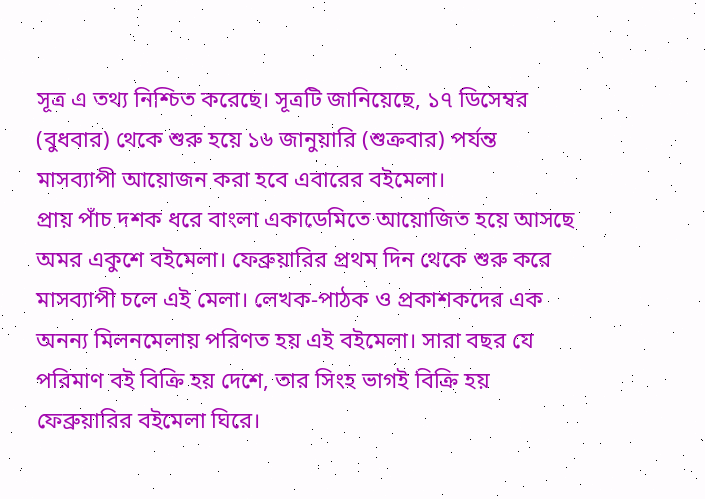সূত্র এ তথ্য নিশ্চিত করেছে। সূত্রটি জানিয়েছে, ১৭ ডিসেম্বর (বুধবার) থেকে শুরু হয়ে ১৬ জানুয়ারি (শুক্রবার) পর্যন্ত মাসব্যাপী আয়োজন করা হবে এবারের বইমেলা।
প্রায় পাঁচ দশক ধরে বাংলা একাডেমিতে আয়োজিত হয়ে আসছে অমর একুশে বইমেলা। ফেব্রুয়ারির প্রথম দিন থেকে শুরু করে মাসব্যাপী চলে এই মেলা। লেখক-পাঠক ও প্রকাশকদের এক অনন্য মিলনমেলায় পরিণত হয় এই বইমেলা। সারা বছর যে পরিমাণ বই বিক্রি হয় দেশে, তার সিংহ ভাগই বিক্রি হয় ফেব্রুয়ারির বইমেলা ঘিরে।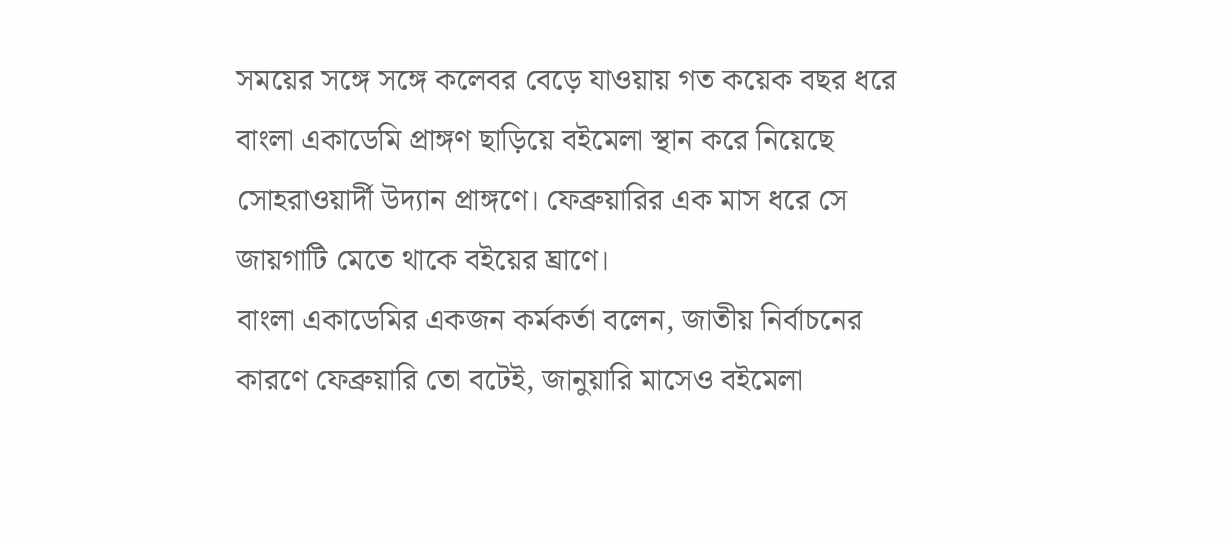সময়ের সঙ্গে সঙ্গে কলেবর বেড়ে যাওয়ায় গত কয়েক বছর ধরে বাংলা একাডেমি প্রাঙ্গণ ছাড়িয়ে বইমেলা স্থান করে নিয়েছে সোহরাওয়ার্দী উদ্যান প্রাঙ্গণে। ফেব্রুয়ারির এক মাস ধরে সে জায়গাটি মেতে থাকে বইয়ের ঘ্রাণে।
বাংলা একাডেমির একজন কর্মকর্তা বলেন, জাতীয় নির্বাচনের কারণে ফেব্রুয়ারি তো বটেই, জানুয়ারি মাসেও বইমেলা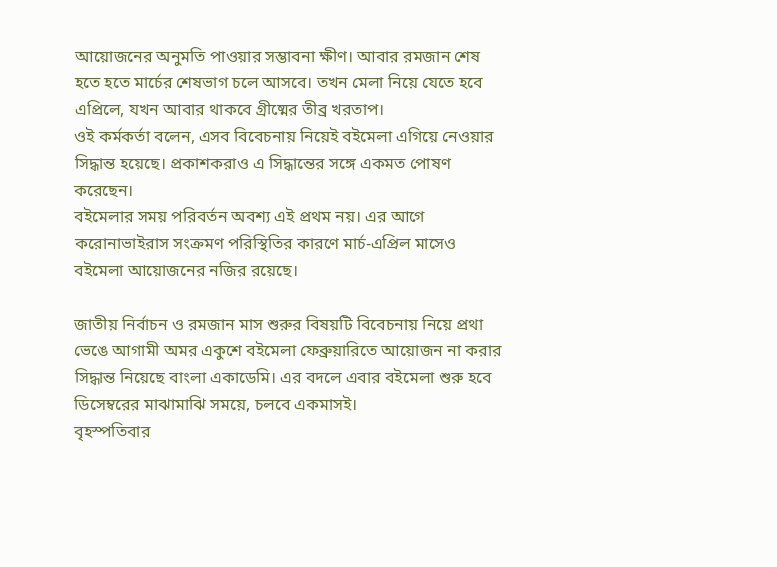আয়োজনের অনুমতি পাওয়ার সম্ভাবনা ক্ষীণ। আবার রমজান শেষ হতে হতে মার্চের শেষভাগ চলে আসবে। তখন মেলা নিয়ে যেতে হবে এপ্রিলে, যখন আবার থাকবে গ্রীষ্মের তীব্র খরতাপ।
ওই কর্মকর্তা বলেন, এসব বিবেচনায় নিয়েই বইমেলা এগিয়ে নেওয়ার সিদ্ধান্ত হয়েছে। প্রকাশকরাও এ সিদ্ধান্তের সঙ্গে একমত পোষণ করেছেন।
বইমেলার সময় পরিবর্তন অবশ্য এই প্রথম নয়। এর আগে করোনাভাইরাস সংক্রমণ পরিস্থিতির কারণে মার্চ-এপ্রিল মাসেও বইমেলা আয়োজনের নজির রয়েছে।

জাতীয় নির্বাচন ও রমজান মাস শুরুর বিষয়টি বিবেচনায় নিয়ে প্রথা ভেঙে আগামী অমর একুশে বইমেলা ফেব্রুয়ারিতে আয়োজন না করার সিদ্ধান্ত নিয়েছে বাংলা একাডেমি। এর বদলে এবার বইমেলা শুরু হবে ডিসেম্বরের মাঝামাঝি সময়ে, চলবে একমাসই।
বৃহস্পতিবার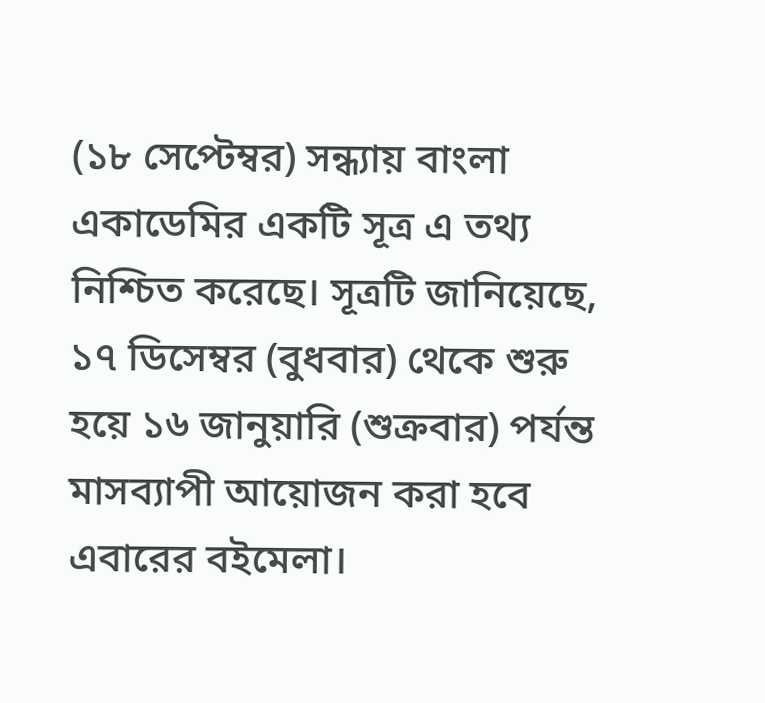(১৮ সেপ্টেম্বর) সন্ধ্যায় বাংলা একাডেমির একটি সূত্র এ তথ্য নিশ্চিত করেছে। সূত্রটি জানিয়েছে, ১৭ ডিসেম্বর (বুধবার) থেকে শুরু হয়ে ১৬ জানুয়ারি (শুক্রবার) পর্যন্ত মাসব্যাপী আয়োজন করা হবে এবারের বইমেলা।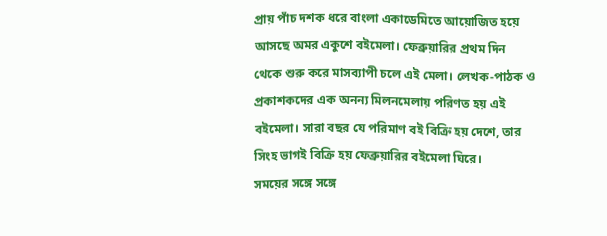প্রায় পাঁচ দশক ধরে বাংলা একাডেমিতে আয়োজিত হয়ে আসছে অমর একুশে বইমেলা। ফেব্রুয়ারির প্রথম দিন থেকে শুরু করে মাসব্যাপী চলে এই মেলা। লেখক-পাঠক ও প্রকাশকদের এক অনন্য মিলনমেলায় পরিণত হয় এই বইমেলা। সারা বছর যে পরিমাণ বই বিক্রি হয় দেশে, তার সিংহ ভাগই বিক্রি হয় ফেব্রুয়ারির বইমেলা ঘিরে।
সময়ের সঙ্গে সঙ্গে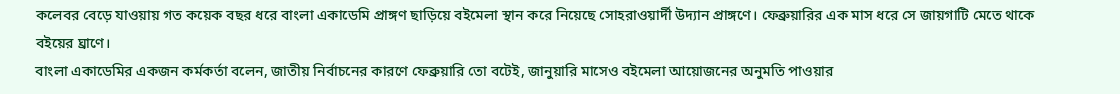কলেবর বেড়ে যাওয়ায় গত কয়েক বছর ধরে বাংলা একাডেমি প্রাঙ্গণ ছাড়িয়ে বইমেলা স্থান করে নিয়েছে সোহরাওয়ার্দী উদ্যান প্রাঙ্গণে। ফেব্রুয়ারির এক মাস ধরে সে জায়গাটি মেতে থাকে বইয়ের ঘ্রাণে।
বাংলা একাডেমির একজন কর্মকর্তা বলেন, জাতীয় নির্বাচনের কারণে ফেব্রুয়ারি তো বটেই, জানুয়ারি মাসেও বইমেলা আয়োজনের অনুমতি পাওয়ার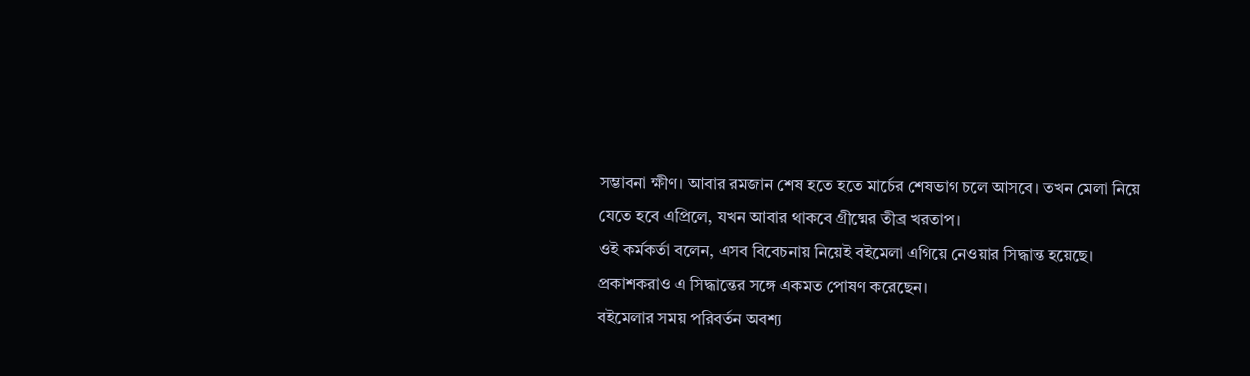সম্ভাবনা ক্ষীণ। আবার রমজান শেষ হতে হতে মার্চের শেষভাগ চলে আসবে। তখন মেলা নিয়ে যেতে হবে এপ্রিলে, যখন আবার থাকবে গ্রীষ্মের তীব্র খরতাপ।
ওই কর্মকর্তা বলেন, এসব বিবেচনায় নিয়েই বইমেলা এগিয়ে নেওয়ার সিদ্ধান্ত হয়েছে। প্রকাশকরাও এ সিদ্ধান্তের সঙ্গে একমত পোষণ করেছেন।
বইমেলার সময় পরিবর্তন অবশ্য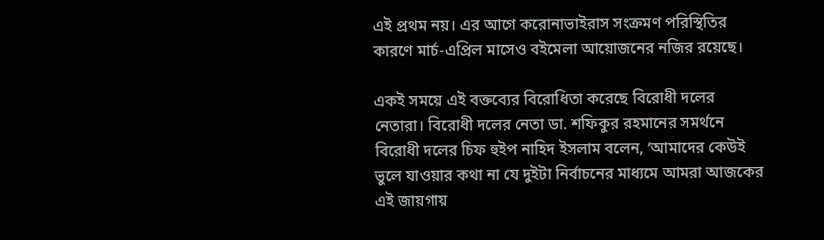এই প্রথম নয়। এর আগে করোনাভাইরাস সংক্রমণ পরিস্থিতির কারণে মার্চ-এপ্রিল মাসেও বইমেলা আয়োজনের নজির রয়েছে।

একই সময়ে এই বক্তব্যের বিরোধিতা করেছে বিরোধী দলের নেতারা। বিরোধী দলের নেতা ডা. শফিকুর রহমানের সমর্থনে বিরোধী দলের চিফ হুইপ নাহিদ ইসলাম বলেন, ‘আমাদের কেউই ভুলে যাওয়ার কথা না যে দুইটা নির্বাচনের মাধ্যমে আমরা আজকের এই জায়গায়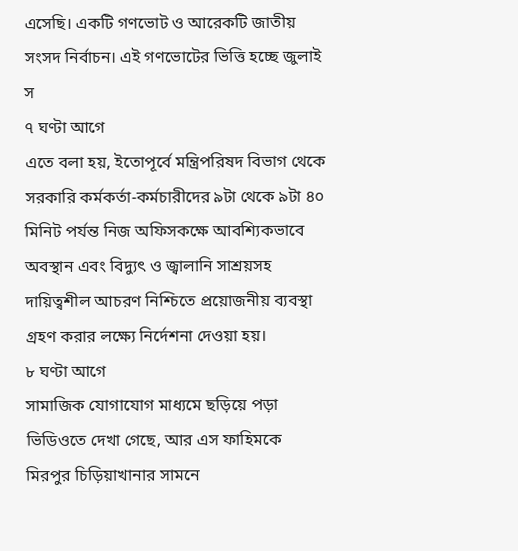এসেছি। একটি গণভোট ও আরেকটি জাতীয় সংসদ নির্বাচন। এই গণভোটের ভিত্তি হচ্ছে জুলাই স
৭ ঘণ্টা আগে
এতে বলা হয়, ইতোপূর্বে মন্ত্রিপরিষদ বিভাগ থেকে সরকারি কর্মকর্তা-কর্মচারীদের ৯টা থেকে ৯টা ৪০ মিনিট পর্যন্ত নিজ অফিসকক্ষে আবশ্যিকভাবে অবস্থান এবং বিদ্যুৎ ও জ্বালানি সাশ্রয়সহ দায়িত্বশীল আচরণ নিশ্চিতে প্রয়োজনীয় ব্যবস্থা গ্রহণ করার লক্ষ্যে নির্দেশনা দেওয়া হয়।
৮ ঘণ্টা আগে
সামাজিক যোগাযোগ মাধ্যমে ছড়িয়ে পড়া ভিডিওতে দেখা গেছে, আর এস ফাহিমকে মিরপুর চিড়িয়াখানার সামনে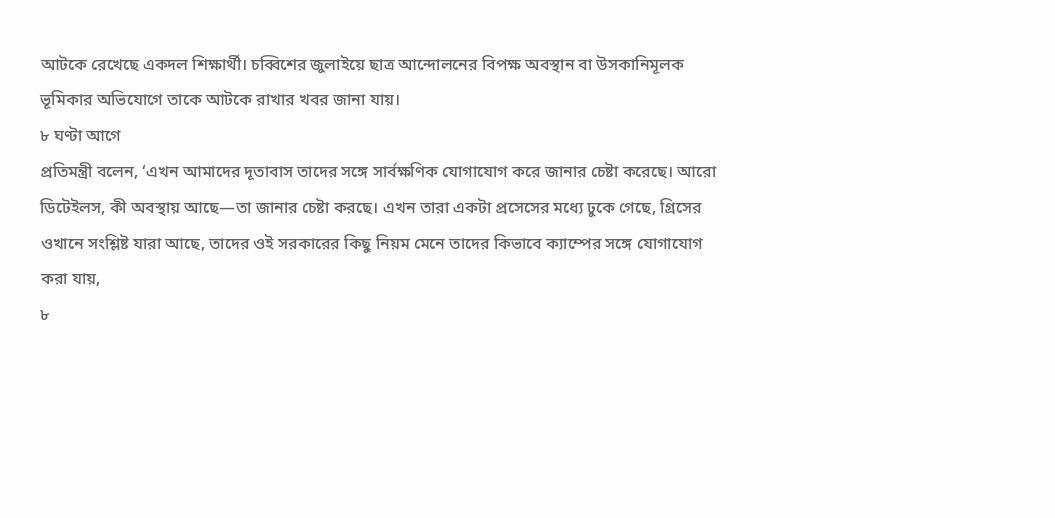আটকে রেখেছে একদল শিক্ষার্থী। চব্বিশের জুলাইয়ে ছাত্র আন্দোলনের বিপক্ষ অবস্থান বা উসকানিমূলক ভূমিকার অভিযোগে তাকে আটকে রাখার খবর জানা যায়।
৮ ঘণ্টা আগে
প্রতিমন্ত্রী বলেন, ‘এখন আমাদের দূতাবাস তাদের সঙ্গে সার্বক্ষণিক যোগাযোগ করে জানার চেষ্টা করেছে। আরো ডিটেইলস, কী অবস্থায় আছে—তা জানার চেষ্টা করছে। এখন তারা একটা প্রসেসের মধ্যে ঢুকে গেছে, গ্রিসের ওখানে সংশ্লিষ্ট যারা আছে, তাদের ওই সরকারের কিছু নিয়ম মেনে তাদের কিভাবে ক্যাম্পের সঙ্গে যোগাযোগ করা যায়,
৮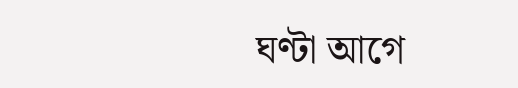ঘণ্টা আগে